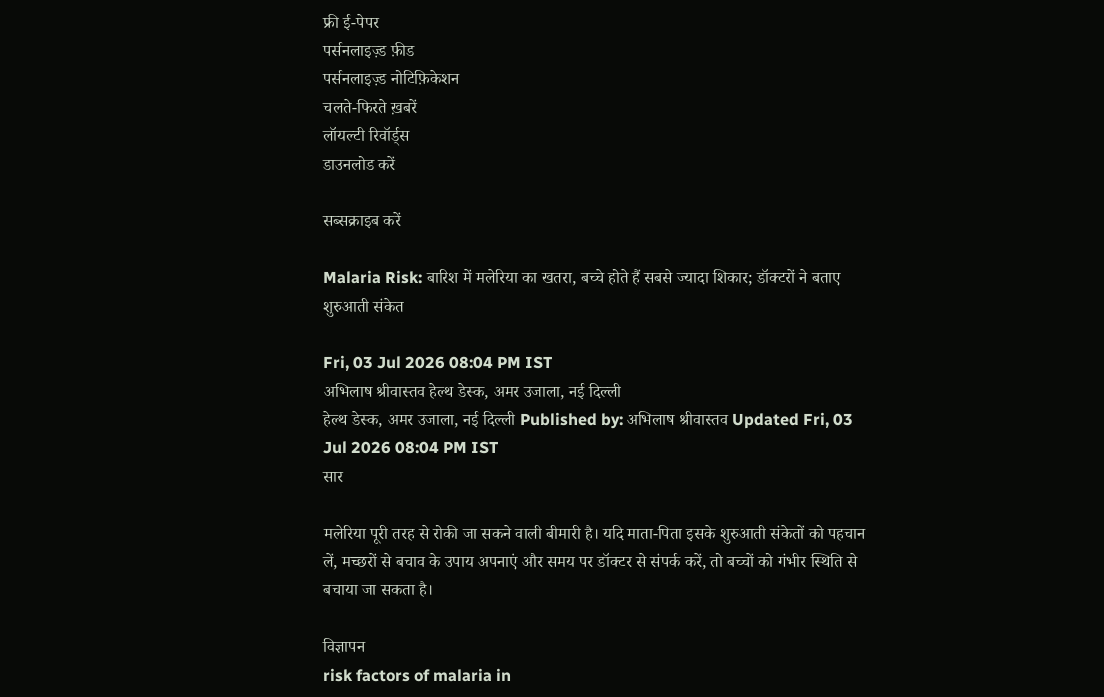फ्री ई-पेपर
पर्सनलाइज़्ड फ़ीड
पर्सनलाइज़्ड नोटिफ़िकेशन
चलते-फिरते ख़बरें
लॉयल्टी रिवॉर्ड्स
डाउनलोड करें

सब्सक्राइब करें

Malaria Risk: बारिश में मलेरिया का खतरा, बच्चे होते हैं सबसे ज्यादा शिकार; डॉक्टरों ने बताए शुरुआती संकेत

Fri, 03 Jul 2026 08:04 PM IST
अभिलाष श्रीवास्तव हेल्थ डेस्क, अमर उजाला, नई दिल्ली
हेल्थ डेस्क, अमर उजाला, नई दिल्ली Published by: अभिलाष श्रीवास्तव Updated Fri, 03 Jul 2026 08:04 PM IST
सार

मलेरिया पूरी तरह से रोकी जा सकने वाली बीमारी है। यदि माता-पिता इसके शुरुआती संकेतों को पहचान लें, मच्छरों से बचाव के उपाय अपनाएं और समय पर डॉक्टर से संपर्क करें, तो बच्चों को गंभीर स्थिति से बचाया जा सकता है।

विज्ञापन
risk factors of malaria in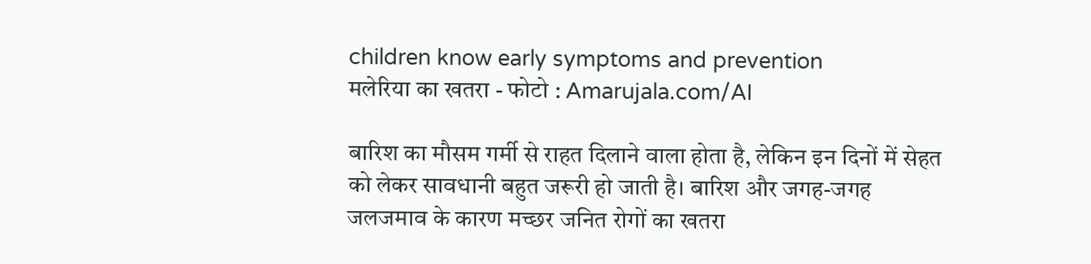children know early symptoms and prevention
मलेरिया का खतरा - फोटो : Amarujala.com/AI

बारिश का मौसम गर्मी से राहत दिलाने वाला होता है, लेकिन इन दिनों में सेहत को लेकर सावधानी बहुत जरूरी हो जाती है। बारिश और जगह-जगह जलजमाव के कारण मच्छर जनित रोगों का खतरा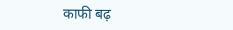काफी बढ़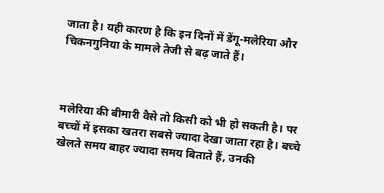जाता है। यही कारण है कि इन दिनों में डेंगू-मलेरिया और चिकनगुनिया के मामले तेजी से बढ़ जाते हैं।



मलेरिया की बीमारी वैसे तो किसी को भी हो सकती है। पर बच्चों में इसका खतरा सबसे ज्यादा देखा जाता रहा है। बच्चे खेलते समय बाहर ज्यादा समय बिताते हैं, उनकी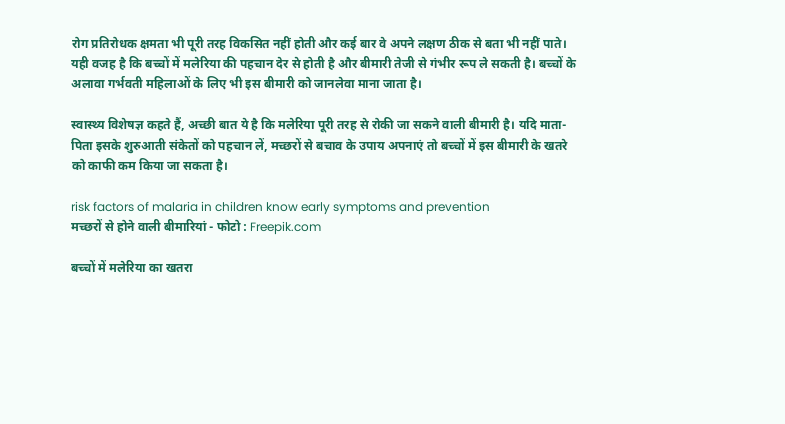रोग प्रतिरोधक क्षमता भी पूरी तरह विकसित नहीं होती और कई बार वे अपने लक्षण ठीक से बता भी नहीं पाते। यही वजह है कि बच्चों में मलेरिया की पहचान देर से होती है और बीमारी तेजी से गंभीर रूप ले सकती है। बच्चों के अलावा गर्भवती महिलाओं के लिए भी इस बीमारी को जानलेवा माना जाता है।

स्वास्थ्य विशेषज्ञ कहते हैं, अच्छी बात ये है कि मलेरिया पूरी तरह से रोकी जा सकने वाली बीमारी है। यदि माता-पिता इसके शुरुआती संकेतों को पहचान लें, मच्छरों से बचाव के उपाय अपनाएं तो बच्चों में इस बीमारी के खतरे को काफी कम किया जा सकता है।

risk factors of malaria in children know early symptoms and prevention
मच्छरों से होने वाली बीमारियां - फोटो : Freepik.com

बच्चों में मलेरिया का खतरा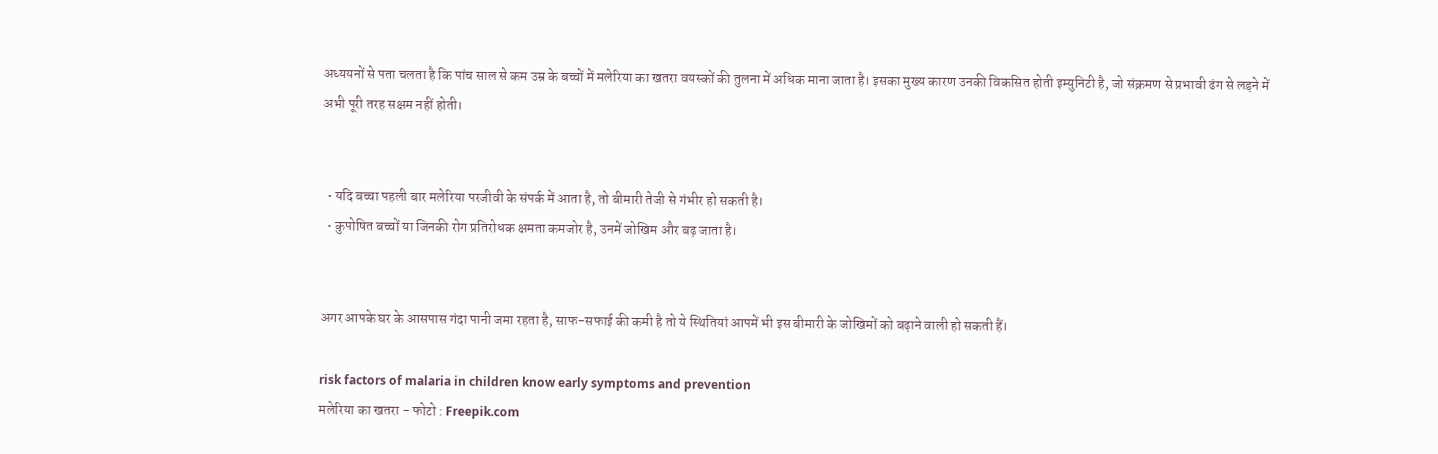अध्ययनों से पता चलता है कि पांच साल से कम उम्र के बच्चों में मलेरिया का खतरा वयस्कों की तुलना में अधिक माना जाता है। इसका मुख्य कारण उनकी विकसित होती इम्युनिटी है, जो संक्रमण से प्रभावी ढंग से लड़ने में अभी पूरी तरह सक्षम नहीं होती।


  • यदि बच्चा पहली बार मलेरिया परजीवी के संपर्क में आता है, तो बीमारी तेजी से गंभीर हो सकती है।
  • कुपोषित बच्चों या जिनकी रोग प्रतिरोधक क्षमता कमजोर है, उनमें जोखिम और बढ़ जाता है।


अगर आपके घर के आसपास गंदा पानी जमा रहता है, साफ-सफाई की कमी है तो ये स्थितियां आपमें भी इस बीमारी के जोखिमों को बढ़ाने वाली हो सकती हैं।

risk factors of malaria in children know early symptoms and prevention
मलेरिया का खतरा - फोटो : Freepik.com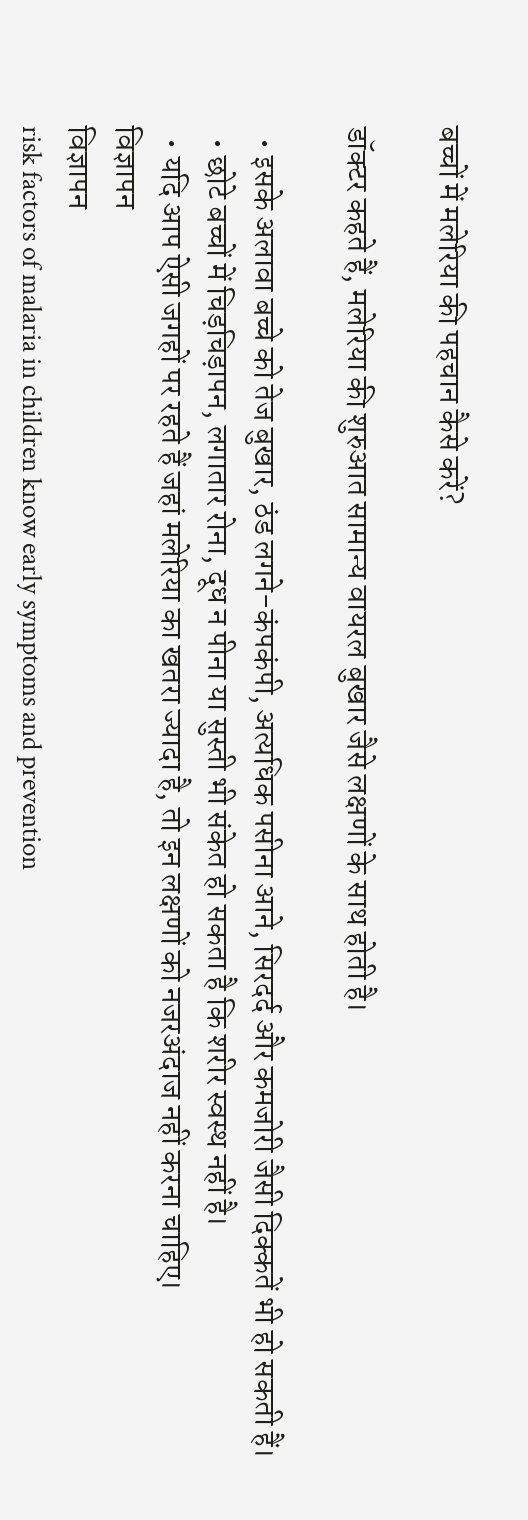बच्चों में मलेरिया की पहचान कैसे करें?

डॉक्टर कहते हैं, मलेरिया की शुरुआत सामान्य वायरल बुखार जैसे लक्षणों के साथ होती है।

  • इसके अलावा बच्चे को तेज बुखार, ठंड लगने-कंपकंपी, अत्यधिक पसीना आने, सिरदर्द और कमजोरी जैसी दिक्कतें भी हो सकती हैं।
  • छोटे बच्चों में चिड़चिड़ापन, लगातार रोना, दूध न पीना या सुस्ती भी संकेत हो सकता है कि शरीर स्वस्थ नहीं है।
  • यदि आप ऐसी जगहों पर रहते हैं जहां मलेरिया का खतरा ज्यादा है, तो इन लक्षणों को नजरअंदाज नहीं करना चाहिए।
विज्ञापन
विज्ञापन
risk factors of malaria in children know early symptoms and prevention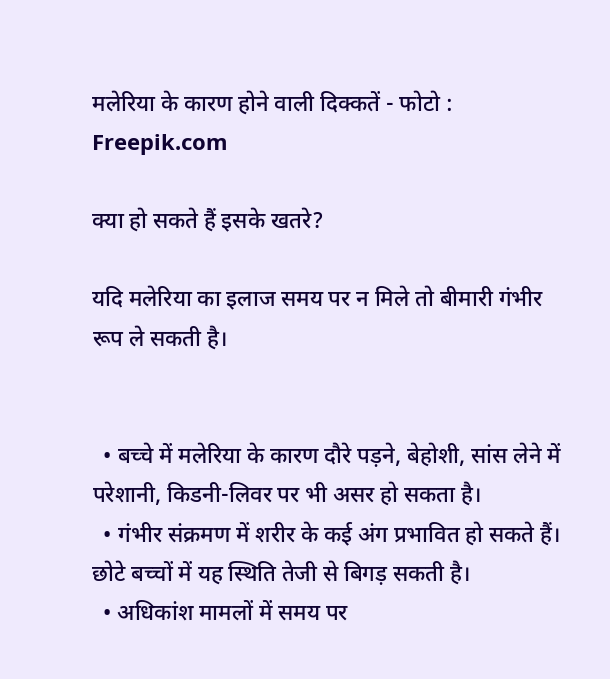मलेरिया के कारण होने वाली दिक्कतें - फोटो : Freepik.com

क्या हो सकते हैं इसके खतरे?

यदि मलेरिया का इलाज समय पर न मिले तो बीमारी गंभीर रूप ले सकती है।


  • बच्चे में मलेरिया के कारण दौरे पड़ने, बेहोशी, सांस लेने में परेशानी, किडनी-लिवर पर भी असर हो सकता है।
  • गंभीर संक्रमण में शरीर के कई अंग प्रभावित हो सकते हैं। छोटे बच्चों में यह स्थिति तेजी से बिगड़ सकती है।
  • अधिकांश मामलों में समय पर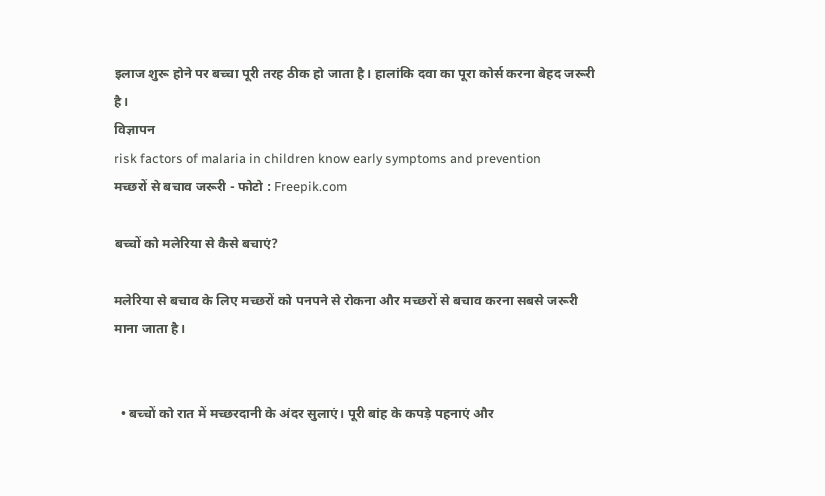इलाज शुरू होने पर बच्चा पूरी तरह ठीक हो जाता है। हालांकि दवा का पूरा कोर्स करना बेहद जरूरी है।
विज्ञापन
risk factors of malaria in children know early symptoms and prevention
मच्छरों से बचाव जरूरी - फोटो : Freepik.com

बच्चों को मलेरिया से कैसे बचाएं?

मलेरिया से बचाव के लिए मच्छरों को पनपने से रोकना और मच्छरों से बचाव करना सबसे जरूरी माना जाता है।


  • बच्चों को रात में मच्छरदानी के अंदर सुलाएं। पूरी बांह के कपड़े पहनाएं और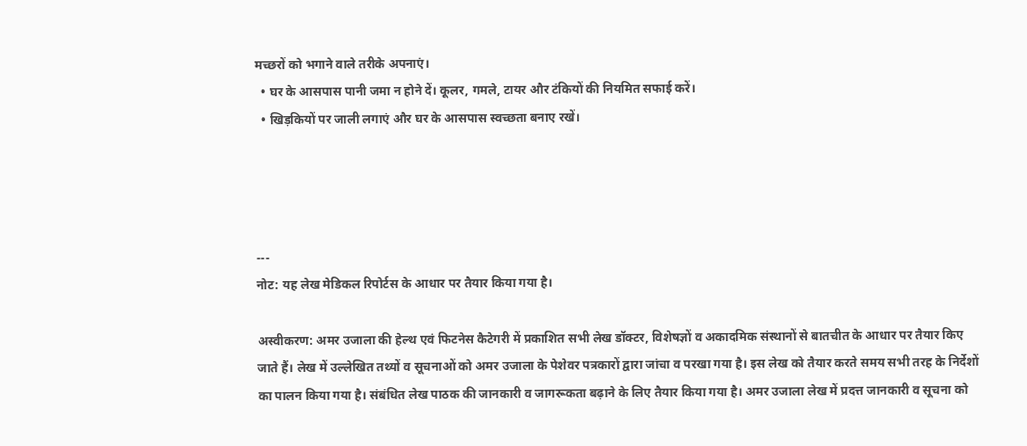मच्छरों को भगाने वाले तरीके अपनाएं।
  • घर के आसपास पानी जमा न होने दें। कूलर, गमले, टायर और टंकियों की नियमित सफाई करें।
  • खिड़कियों पर जाली लगाएं और घर के आसपास स्वच्छता बनाए रखें।




---
नोट: यह लेख मेडिकल रिपोर्टस के आधार पर तैयार किया गया है।

अस्वीकरण: अमर उजाला की हेल्थ एवं फिटनेस कैटेगरी में प्रकाशित सभी लेख डॉक्टर, विशेषज्ञों व अकादमिक संस्थानों से बातचीत के आधार पर तैयार किए जाते हैं। लेख में उल्लेखित तथ्यों व सूचनाओं को अमर उजाला के पेशेवर पत्रकारों द्वारा जांचा व परखा गया है। इस लेख को तैयार करते समय सभी तरह के निर्देशों का पालन किया गया है। संबंधित लेख पाठक की जानकारी व जागरूकता बढ़ाने के लिए तैयार किया गया है। अमर उजाला लेख में प्रदत्त जानकारी व सूचना को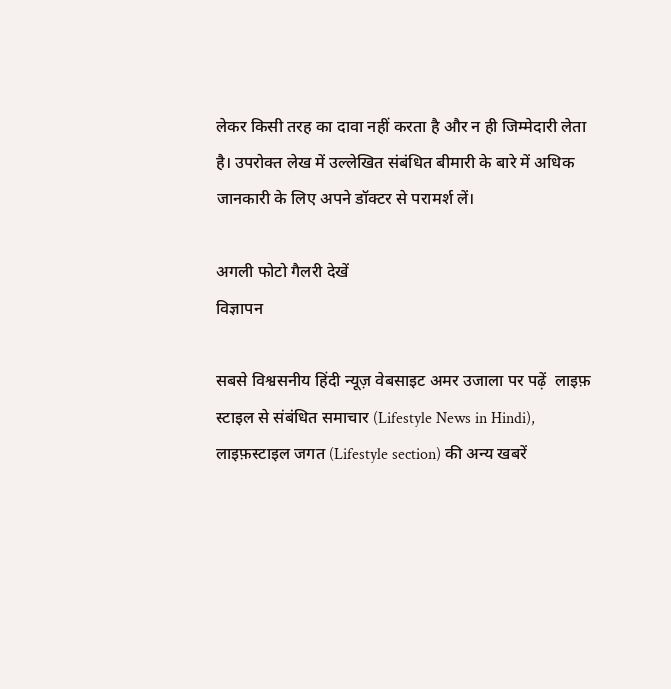लेकर किसी तरह का दावा नहीं करता है और न ही जिम्मेदारी लेता है। उपरोक्त लेख में उल्लेखित संबंधित बीमारी के बारे में अधिक जानकारी के लिए अपने डॉक्टर से परामर्श लें।

अगली फोटो गैलरी देखें
विज्ञापन

सबसे विश्वसनीय हिंदी न्यूज़ वेबसाइट अमर उजाला पर पढ़ें  लाइफ़ स्टाइल से संबंधित समाचार (Lifestyle News in Hindi), लाइफ़स्टाइल जगत (Lifestyle section) की अन्य खबरें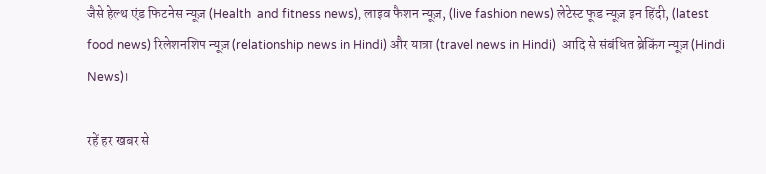जैसे हेल्थ एंड फिटनेस न्यूज़ (Health  and fitness news), लाइव फैशन न्यूज़, (live fashion news) लेटेस्ट फूड न्यूज़ इन हिंदी, (latest food news) रिलेशनशिप न्यूज़ (relationship news in Hindi) और यात्रा (travel news in Hindi)  आदि से संबंधित ब्रेकिंग न्यूज़ (Hindi News)।

रहें हर खबर से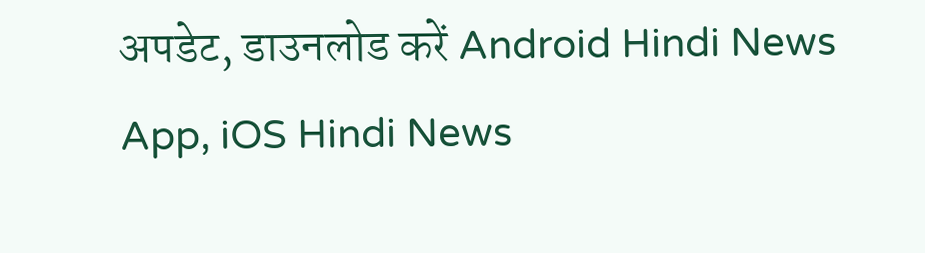अपडेट, डाउनलोड करें Android Hindi News App, iOS Hindi News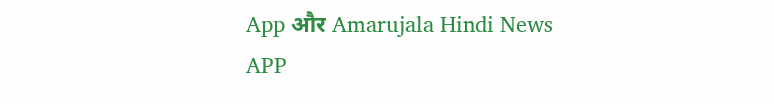App और Amarujala Hindi News APP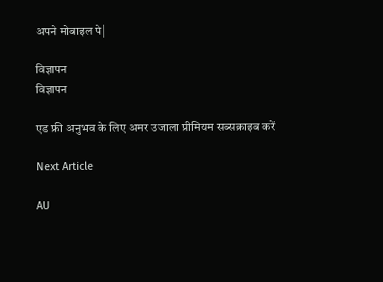अपने मोबाइल पे|

विज्ञापन
विज्ञापन

एड फ्री अनुभव के लिए अमर उजाला प्रीमियम सब्सक्राइब करें

Next Article

AU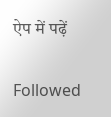ऐप में पढ़ें

Followed